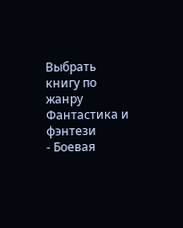Выбрать книгу по жанру
Фантастика и фэнтези
- Боевая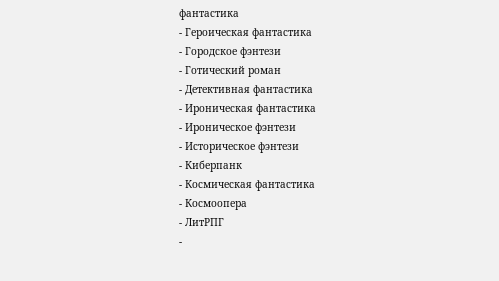фантастика
- Героическая фантастика
- Городское фэнтези
- Готический роман
- Детективная фантастика
- Ироническая фантастика
- Ироническое фэнтези
- Историческое фэнтези
- Киберпанк
- Космическая фантастика
- Космоопера
- ЛитРПГ
-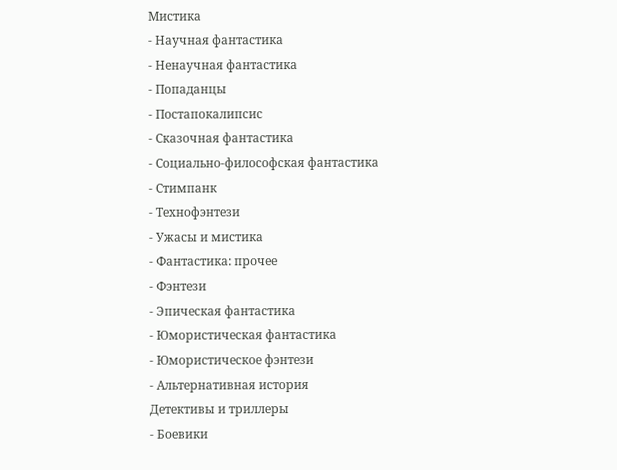Мистика
- Научная фантастика
- Ненаучная фантастика
- Попаданцы
- Постапокалипсис
- Сказочная фантастика
- Социально-философская фантастика
- Стимпанк
- Технофэнтези
- Ужасы и мистика
- Фантастика: прочее
- Фэнтези
- Эпическая фантастика
- Юмористическая фантастика
- Юмористическое фэнтези
- Альтернативная история
Детективы и триллеры
- Боевики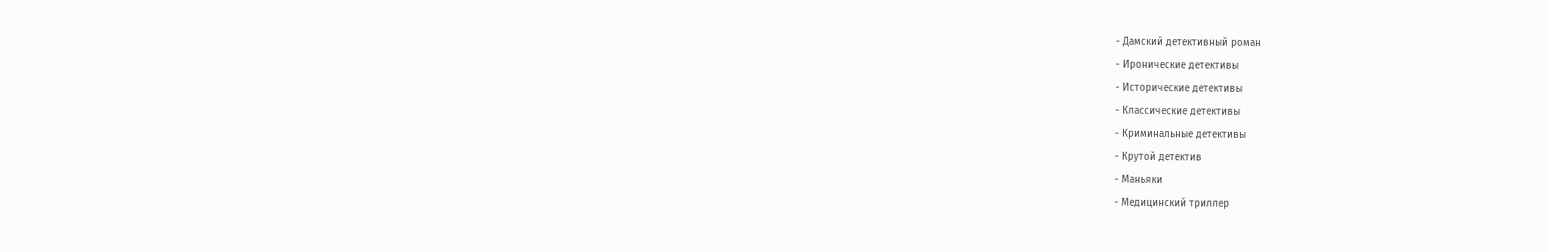- Дамский детективный роман
- Иронические детективы
- Исторические детективы
- Классические детективы
- Криминальные детективы
- Крутой детектив
- Маньяки
- Медицинский триллер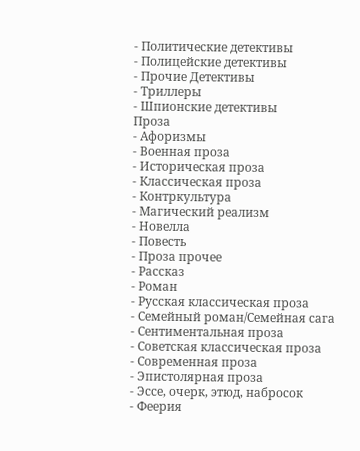- Политические детективы
- Полицейские детективы
- Прочие Детективы
- Триллеры
- Шпионские детективы
Проза
- Афоризмы
- Военная проза
- Историческая проза
- Классическая проза
- Контркультура
- Магический реализм
- Новелла
- Повесть
- Проза прочее
- Рассказ
- Роман
- Русская классическая проза
- Семейный роман/Семейная сага
- Сентиментальная проза
- Советская классическая проза
- Современная проза
- Эпистолярная проза
- Эссе, очерк, этюд, набросок
- Феерия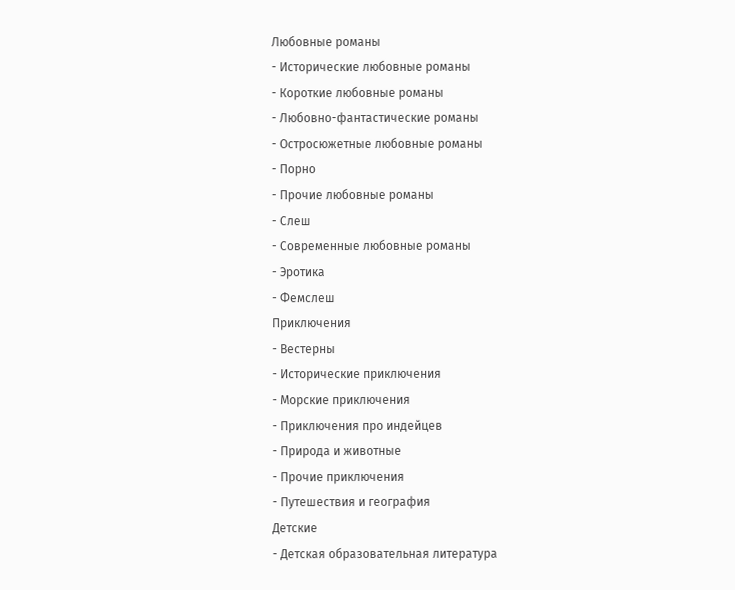Любовные романы
- Исторические любовные романы
- Короткие любовные романы
- Любовно-фантастические романы
- Остросюжетные любовные романы
- Порно
- Прочие любовные романы
- Слеш
- Современные любовные романы
- Эротика
- Фемслеш
Приключения
- Вестерны
- Исторические приключения
- Морские приключения
- Приключения про индейцев
- Природа и животные
- Прочие приключения
- Путешествия и география
Детские
- Детская образовательная литература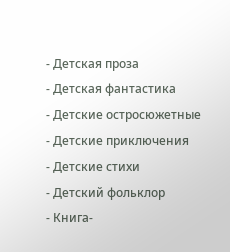- Детская проза
- Детская фантастика
- Детские остросюжетные
- Детские приключения
- Детские стихи
- Детский фольклор
- Книга-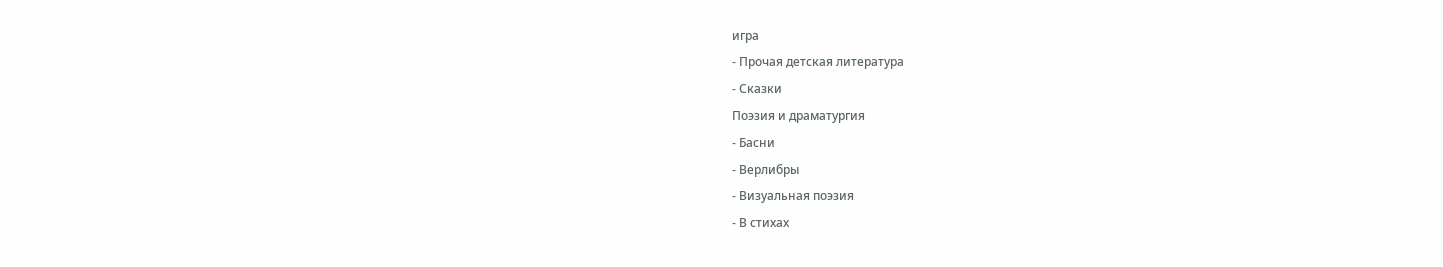игра
- Прочая детская литература
- Сказки
Поэзия и драматургия
- Басни
- Верлибры
- Визуальная поэзия
- В стихах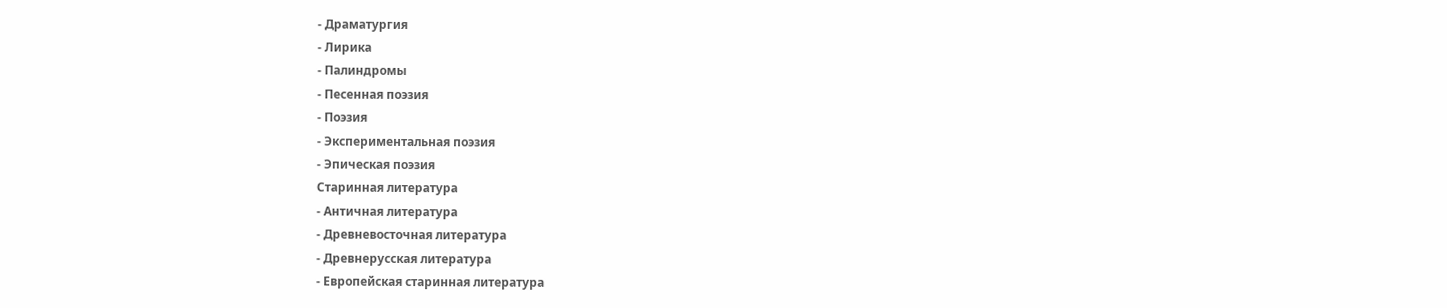- Драматургия
- Лирика
- Палиндромы
- Песенная поэзия
- Поэзия
- Экспериментальная поэзия
- Эпическая поэзия
Старинная литература
- Античная литература
- Древневосточная литература
- Древнерусская литература
- Европейская старинная литература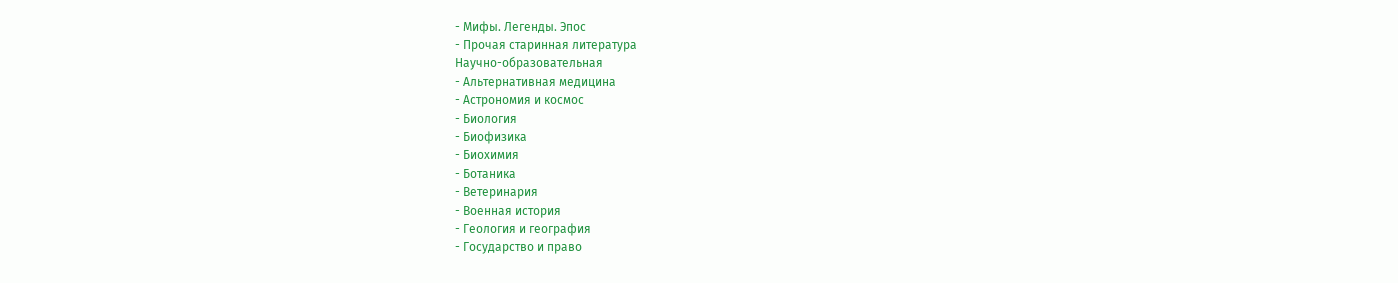- Мифы. Легенды. Эпос
- Прочая старинная литература
Научно-образовательная
- Альтернативная медицина
- Астрономия и космос
- Биология
- Биофизика
- Биохимия
- Ботаника
- Ветеринария
- Военная история
- Геология и география
- Государство и право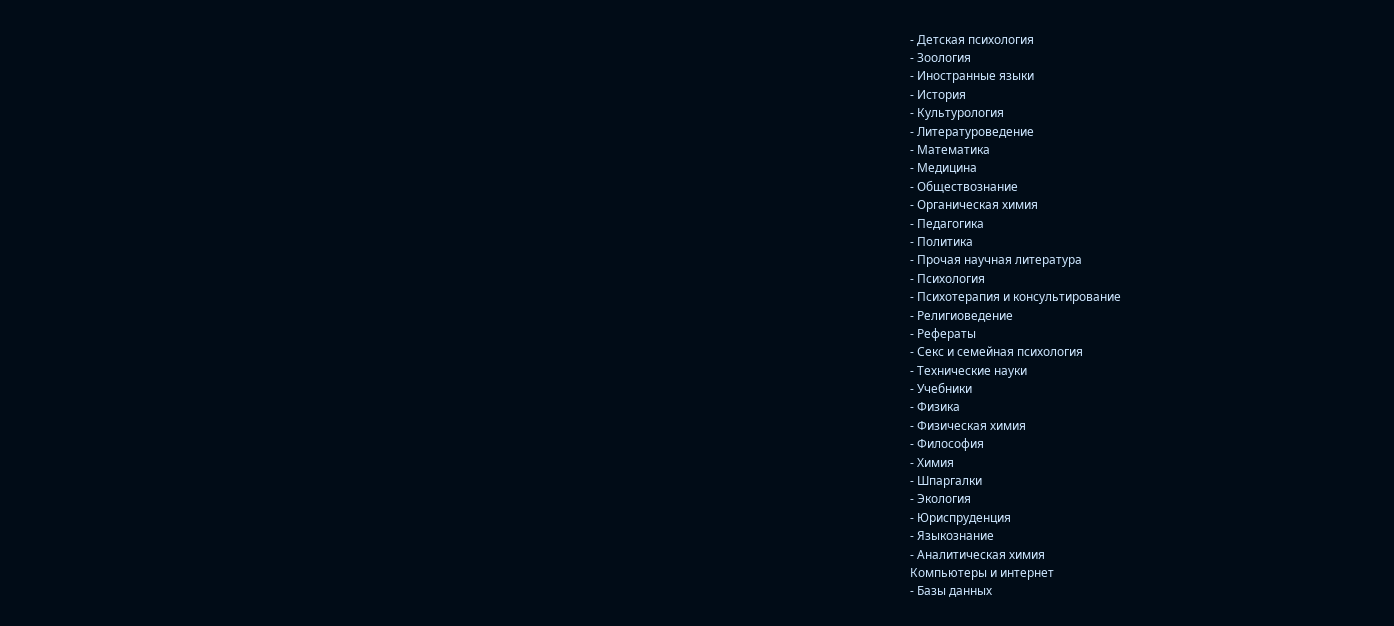- Детская психология
- Зоология
- Иностранные языки
- История
- Культурология
- Литературоведение
- Математика
- Медицина
- Обществознание
- Органическая химия
- Педагогика
- Политика
- Прочая научная литература
- Психология
- Психотерапия и консультирование
- Религиоведение
- Рефераты
- Секс и семейная психология
- Технические науки
- Учебники
- Физика
- Физическая химия
- Философия
- Химия
- Шпаргалки
- Экология
- Юриспруденция
- Языкознание
- Аналитическая химия
Компьютеры и интернет
- Базы данных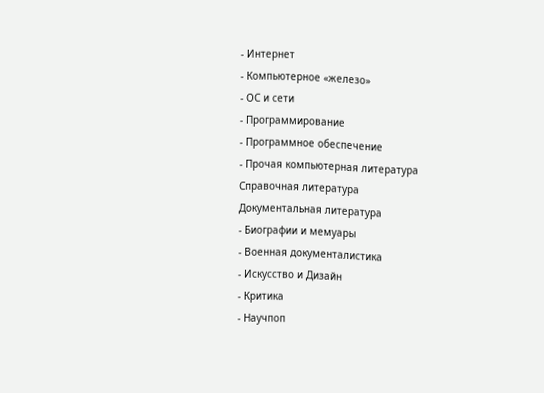- Интернет
- Компьютерное «железо»
- ОС и сети
- Программирование
- Программное обеспечение
- Прочая компьютерная литература
Справочная литература
Документальная литература
- Биографии и мемуары
- Военная документалистика
- Искусство и Дизайн
- Критика
- Научпоп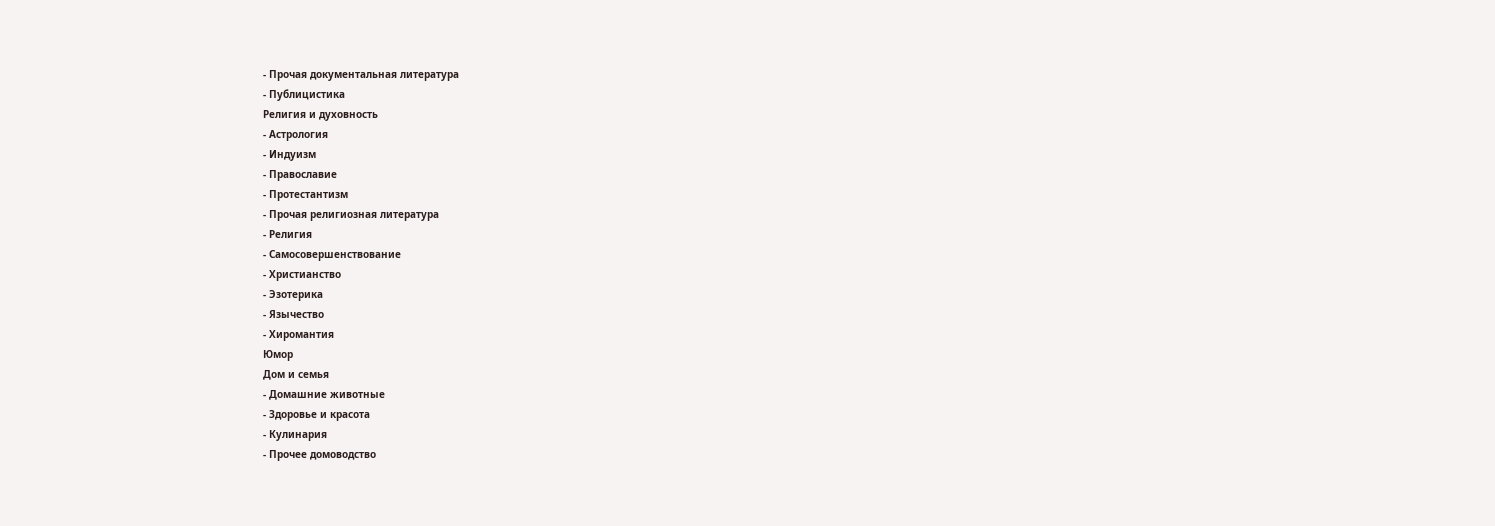- Прочая документальная литература
- Публицистика
Религия и духовность
- Астрология
- Индуизм
- Православие
- Протестантизм
- Прочая религиозная литература
- Религия
- Самосовершенствование
- Христианство
- Эзотерика
- Язычество
- Хиромантия
Юмор
Дом и семья
- Домашние животные
- Здоровье и красота
- Кулинария
- Прочее домоводство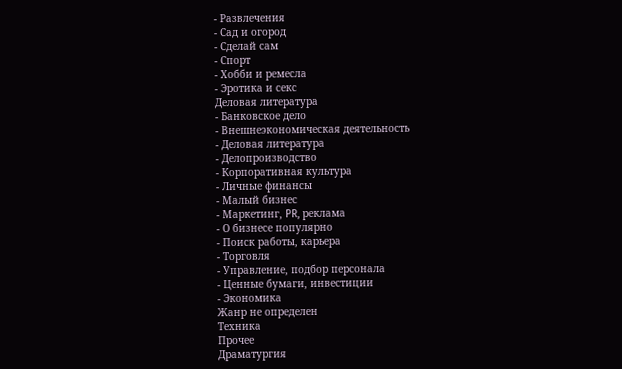- Развлечения
- Сад и огород
- Сделай сам
- Спорт
- Хобби и ремесла
- Эротика и секс
Деловая литература
- Банковское дело
- Внешнеэкономическая деятельность
- Деловая литература
- Делопроизводство
- Корпоративная культура
- Личные финансы
- Малый бизнес
- Маркетинг, PR, реклама
- О бизнесе популярно
- Поиск работы, карьера
- Торговля
- Управление, подбор персонала
- Ценные бумаги, инвестиции
- Экономика
Жанр не определен
Техника
Прочее
Драматургия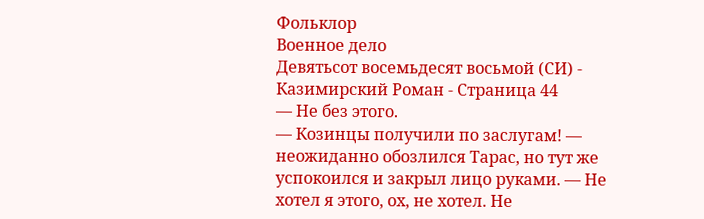Фольклор
Военное дело
Девятьсот восемьдесят восьмой (СИ) - Казимирский Роман - Страница 44
— Не без этого.
— Козинцы получили по заслугам! — неожиданно обозлился Тарас, но тут же успокоился и закрыл лицо руками. — Не хотел я этого, ох, не хотел. Не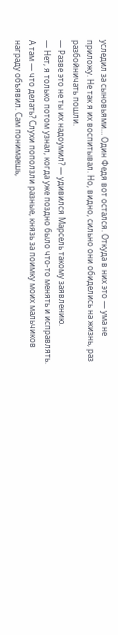уследил за сыновьями… Один Федя вот остался. Откуда в них это — ума не приложу. Не так я их воспитывал. Но, видно, сильно они обиделись на жизнь, раз разбойничать пошли.
— Разве это не ты их надоумил? — удивился Марсель такому заявлению.
— Нет, я только потом узнал, когда уже поздно было что-то менять и исправлять. А там — что делать? Слухи поползли разные, князь за поимку моих мальчиков награду объявил. Сам понимаешь,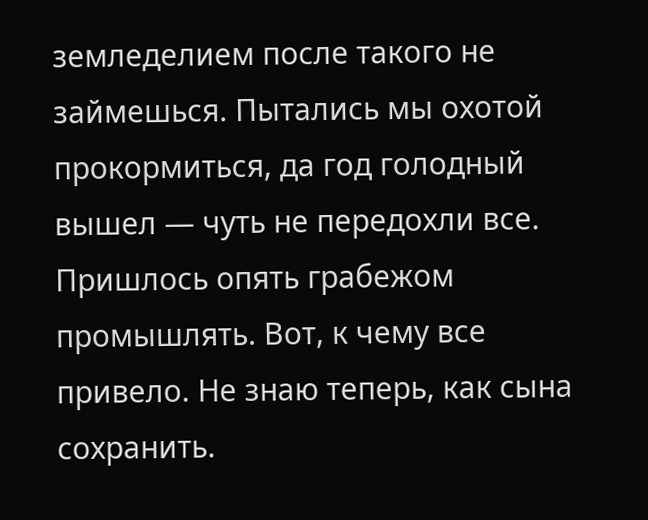земледелием после такого не займешься. Пытались мы охотой прокормиться, да год голодный вышел — чуть не передохли все. Пришлось опять грабежом промышлять. Вот, к чему все привело. Не знаю теперь, как сына сохранить.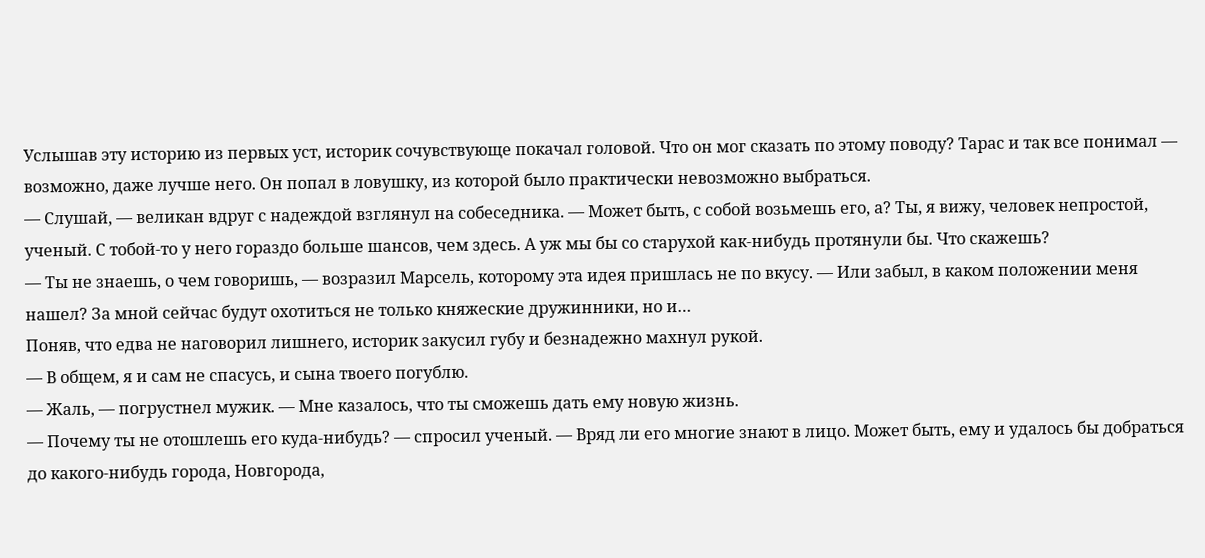Услышав эту историю из первых уст, историк сочувствующе покачал головой. Что он мог сказать по этому поводу? Тарас и так все понимал — возможно, даже лучше него. Он попал в ловушку, из которой было практически невозможно выбраться.
— Слушай, — великан вдруг с надеждой взглянул на собеседника. — Может быть, с собой возьмешь его, а? Ты, я вижу, человек непростой, ученый. С тобой-то у него гораздо больше шансов, чем здесь. А уж мы бы со старухой как-нибудь протянули бы. Что скажешь?
— Ты не знаешь, о чем говоришь, — возразил Марсель, которому эта идея пришлась не по вкусу. — Или забыл, в каком положении меня нашел? За мной сейчас будут охотиться не только княжеские дружинники, но и…
Поняв, что едва не наговорил лишнего, историк закусил губу и безнадежно махнул рукой.
— В общем, я и сам не спасусь, и сына твоего погублю.
— Жаль, — погрустнел мужик. — Мне казалось, что ты сможешь дать ему новую жизнь.
— Почему ты не отошлешь его куда-нибудь? — спросил ученый. — Вряд ли его многие знают в лицо. Может быть, ему и удалось бы добраться до какого-нибудь города, Новгорода,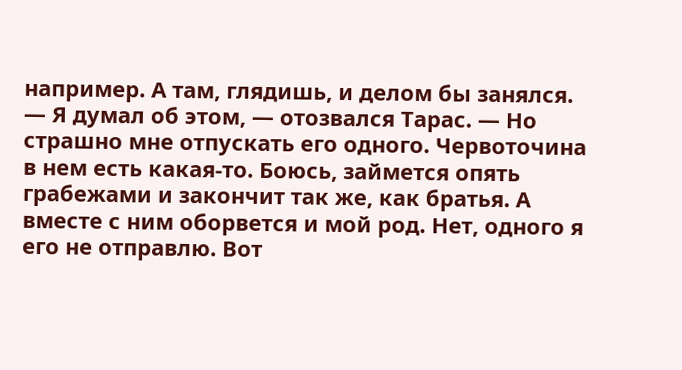например. А там, глядишь, и делом бы занялся.
— Я думал об этом, — отозвался Тарас. — Но страшно мне отпускать его одного. Червоточина в нем есть какая-то. Боюсь, займется опять грабежами и закончит так же, как братья. А вместе с ним оборвется и мой род. Нет, одного я его не отправлю. Вот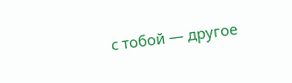с тобой — другое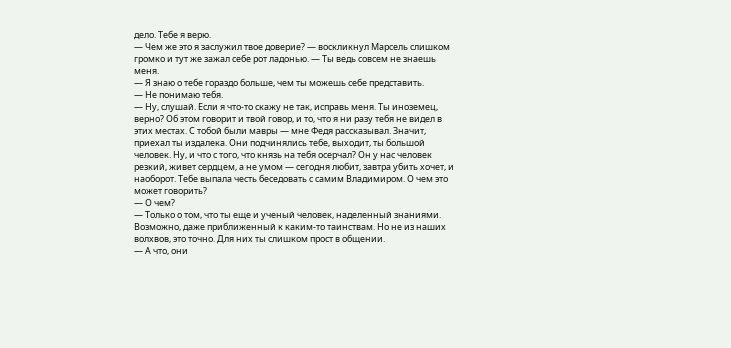дело. Тебе я верю.
— Чем же это я заслужил твое доверие? — воскликнул Марсель слишком громко и тут же зажал себе рот ладонью. — Ты ведь совсем не знаешь меня.
— Я знаю о тебе гораздо больше, чем ты можешь себе представить.
— Не понимаю тебя.
— Ну, слушай. Если я что-то скажу не так, исправь меня. Ты иноземец, верно? Об этом говорит и твой говор, и то, что я ни разу тебя не видел в этих местах. С тобой были мавры — мне Федя рассказывал. Значит, приехал ты издалека. Они подчинялись тебе, выходит, ты большой человек. Ну, и что с того, что князь на тебя осерчал? Он у нас человек резкий, живет сердцем, а не умом — сегодня любит, завтра убить хочет, и наоборот. Тебе выпала честь беседовать с самим Владимиром. О чем это может говорить?
— О чем?
— Только о том, что ты еще и ученый человек, наделенный знаниями. Возможно, даже приближенный к каким-то таинствам. Но не из наших волхвов, это точно. Для них ты слишком прост в общении.
— А что, они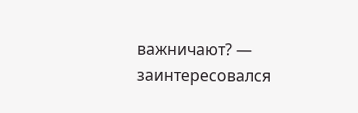важничают? — заинтересовался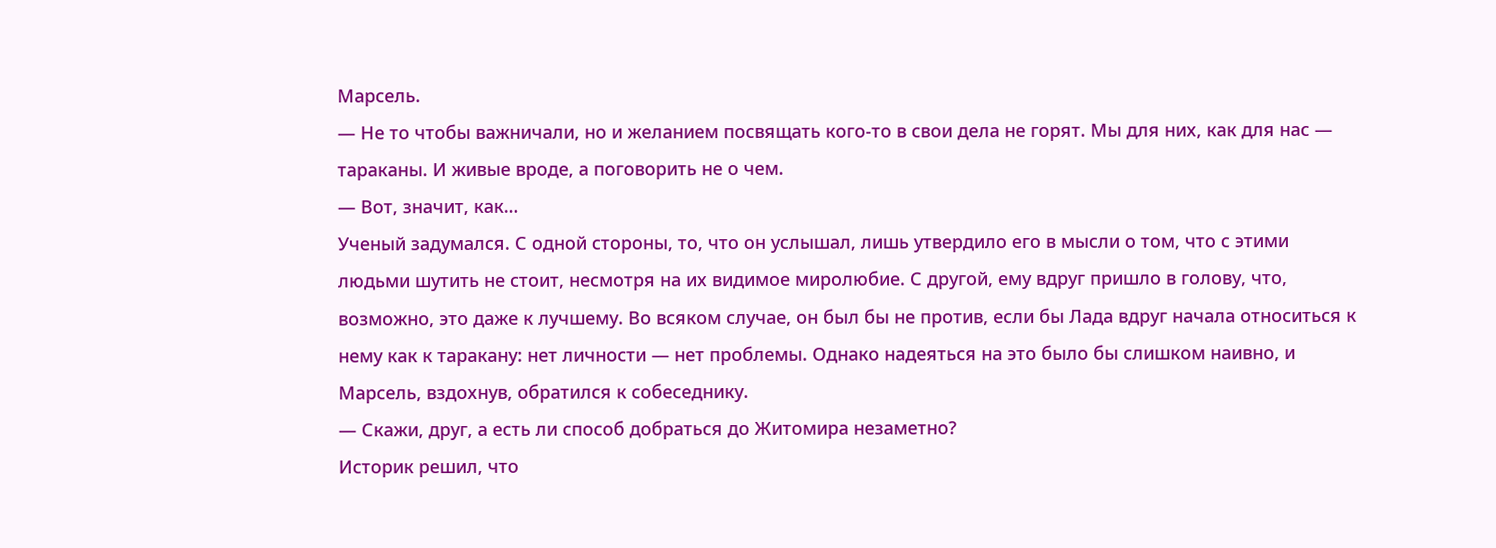Марсель.
— Не то чтобы важничали, но и желанием посвящать кого-то в свои дела не горят. Мы для них, как для нас — тараканы. И живые вроде, а поговорить не о чем.
— Вот, значит, как…
Ученый задумался. С одной стороны, то, что он услышал, лишь утвердило его в мысли о том, что с этими людьми шутить не стоит, несмотря на их видимое миролюбие. С другой, ему вдруг пришло в голову, что, возможно, это даже к лучшему. Во всяком случае, он был бы не против, если бы Лада вдруг начала относиться к нему как к таракану: нет личности — нет проблемы. Однако надеяться на это было бы слишком наивно, и Марсель, вздохнув, обратился к собеседнику.
— Скажи, друг, а есть ли способ добраться до Житомира незаметно?
Историк решил, что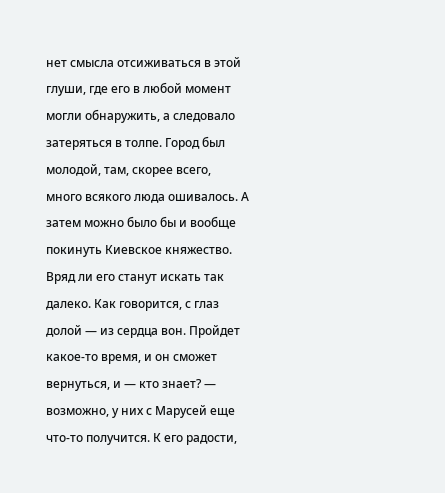нет смысла отсиживаться в этой глуши, где его в любой момент могли обнаружить, а следовало затеряться в толпе. Город был молодой, там, скорее всего, много всякого люда ошивалось. А затем можно было бы и вообще покинуть Киевское княжество. Вряд ли его станут искать так далеко. Как говорится, с глаз долой — из сердца вон. Пройдет какое-то время, и он сможет вернуться, и — кто знает? — возможно, у них с Марусей еще что-то получится. К его радости,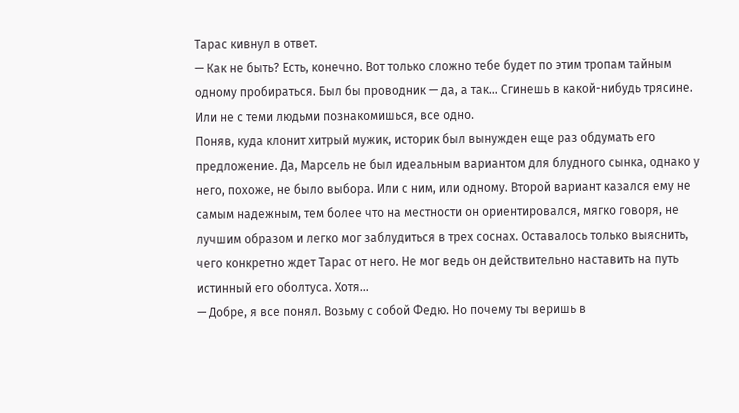Тарас кивнул в ответ.
— Как не быть? Есть, конечно. Вот только сложно тебе будет по этим тропам тайным одному пробираться. Был бы проводник — да, а так… Сгинешь в какой-нибудь трясине. Или не с теми людьми познакомишься, все одно.
Поняв, куда клонит хитрый мужик, историк был вынужден еще раз обдумать его предложение. Да, Марсель не был идеальным вариантом для блудного сынка, однако у него, похоже, не было выбора. Или с ним, или одному. Второй вариант казался ему не самым надежным, тем более что на местности он ориентировался, мягко говоря, не лучшим образом и легко мог заблудиться в трех соснах. Оставалось только выяснить, чего конкретно ждет Тарас от него. Не мог ведь он действительно наставить на путь истинный его оболтуса. Хотя…
— Добре, я все понял. Возьму с собой Федю. Но почему ты веришь в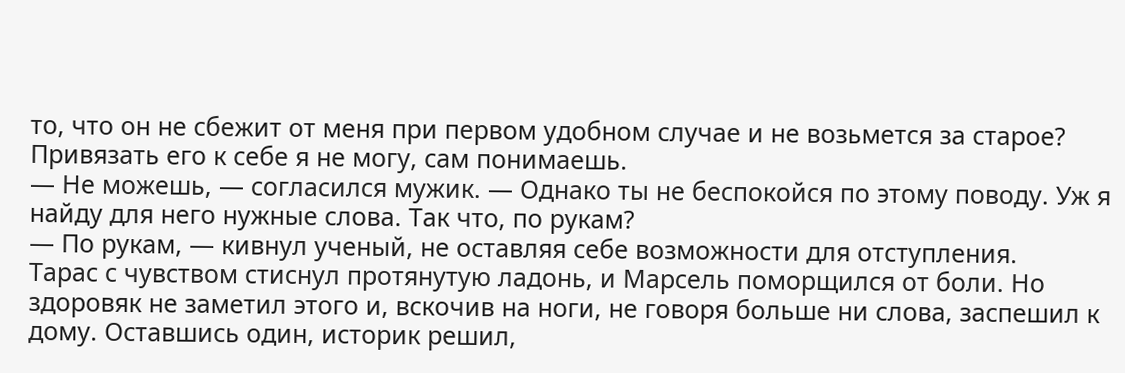то, что он не сбежит от меня при первом удобном случае и не возьмется за старое? Привязать его к себе я не могу, сам понимаешь.
— Не можешь, — согласился мужик. — Однако ты не беспокойся по этому поводу. Уж я найду для него нужные слова. Так что, по рукам?
— По рукам, — кивнул ученый, не оставляя себе возможности для отступления.
Тарас с чувством стиснул протянутую ладонь, и Марсель поморщился от боли. Но здоровяк не заметил этого и, вскочив на ноги, не говоря больше ни слова, заспешил к дому. Оставшись один, историк решил,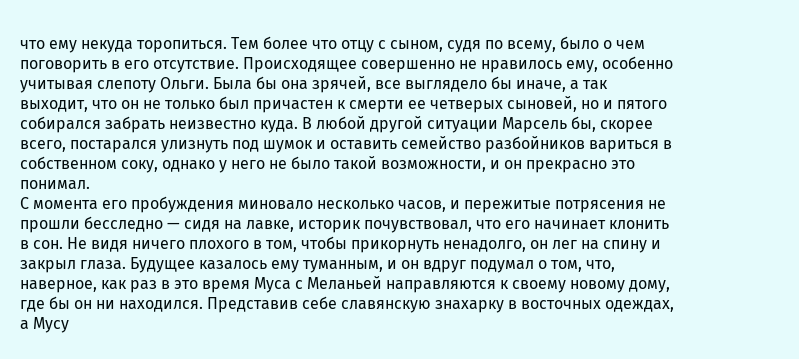что ему некуда торопиться. Тем более что отцу с сыном, судя по всему, было о чем поговорить в его отсутствие. Происходящее совершенно не нравилось ему, особенно учитывая слепоту Ольги. Была бы она зрячей, все выглядело бы иначе, а так выходит, что он не только был причастен к смерти ее четверых сыновей, но и пятого собирался забрать неизвестно куда. В любой другой ситуации Марсель бы, скорее всего, постарался улизнуть под шумок и оставить семейство разбойников вариться в собственном соку, однако у него не было такой возможности, и он прекрасно это понимал.
С момента его пробуждения миновало несколько часов, и пережитые потрясения не прошли бесследно — сидя на лавке, историк почувствовал, что его начинает клонить в сон. Не видя ничего плохого в том, чтобы прикорнуть ненадолго, он лег на спину и закрыл глаза. Будущее казалось ему туманным, и он вдруг подумал о том, что, наверное, как раз в это время Муса с Меланьей направляются к своему новому дому, где бы он ни находился. Представив себе славянскую знахарку в восточных одеждах, а Мусу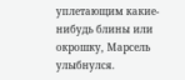уплетающим какие-нибудь блины или окрошку, Марсель улыбнулся.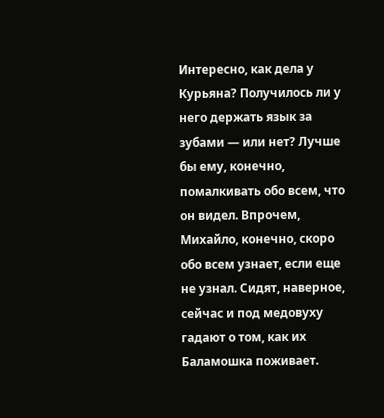Интересно, как дела у Курьяна? Получилось ли у него держать язык за зубами — или нет? Лучше бы ему, конечно, помалкивать обо всем, что он видел. Впрочем, Михайло, конечно, скоро обо всем узнает, если еще не узнал. Сидят, наверное, сейчас и под медовуху гадают о том, как их Баламошка поживает.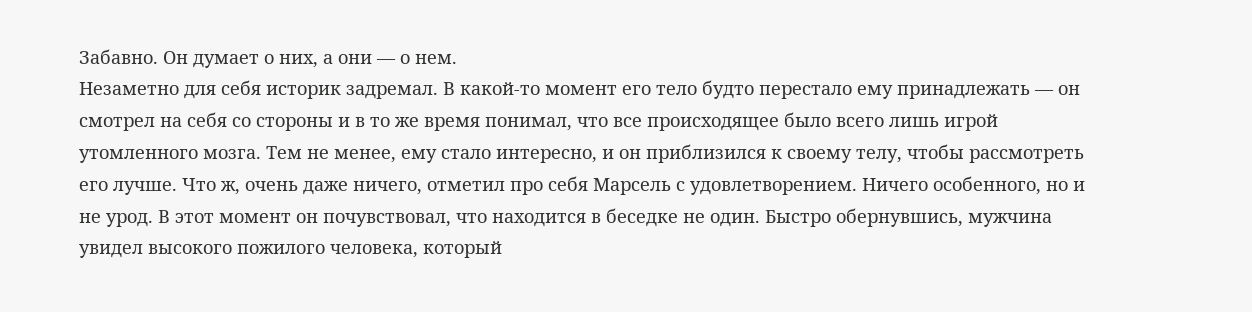Забавно. Он думает о них, а они — о нем.
Незаметно для себя историк задремал. В какой-то момент его тело будто перестало ему принадлежать — он смотрел на себя со стороны и в то же время понимал, что все происходящее было всего лишь игрой утомленного мозга. Тем не менее, ему стало интересно, и он приблизился к своему телу, чтобы рассмотреть его лучше. Что ж, очень даже ничего, отметил про себя Марсель с удовлетворением. Ничего особенного, но и не урод. В этот момент он почувствовал, что находится в беседке не один. Быстро обернувшись, мужчина увидел высокого пожилого человека, который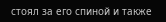стоял за его спиной и также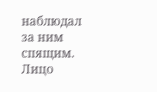наблюдал за ним спящим. Лицо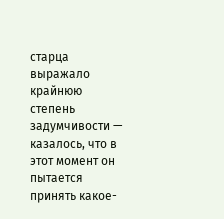старца выражало крайнюю степень задумчивости — казалось, что в этот момент он пытается принять какое-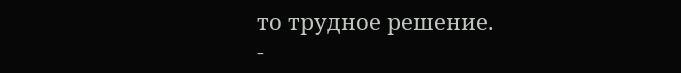то трудное решение.
-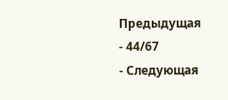Предыдущая
- 44/67
- Следующая